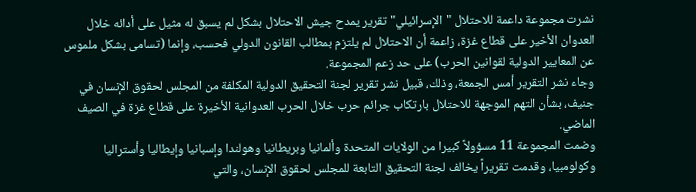نشرت مجموعة داعمة للاحتلال "الإسرائيلي" تقرير يمدح جيش الاحتلال بشكل لم يسبق له مثيل على أدائه خلال العدوان الأخير على قطاع غزة، زاعمة أن الاحتلال لم يلتزم بمطالب القانون الدولي فحسب، وإنما (تسامى بشكل ملموس عن المعايير الدولية لقوانين الحرب) على حد زعم المجموعة.
وجاء نشر التقرير أمس الجمعة، وذلك، قبيل نشر تقرير لجنة التحقيق الدولية المكلفة من المجلس لحقوق الإنسان في جنيف، بشأن التهم الموجهة للاحتلال بارتكاب جرائم حرب خلال الحرب العدوانية الأخيرة على قطاع غزة في الصيف الماضي.
وضمت المجموعة 11 مسؤولاً كبيرا من الولايات المتحدة وألمانيا وبريطانيا وهولندا وإسبانيا وإيطاليا وأستراليا وكولومبيا، وقدمت تقريراً يخالف لجنة التحقيق التابعة للمجلس لحقوق الإنسان، والتي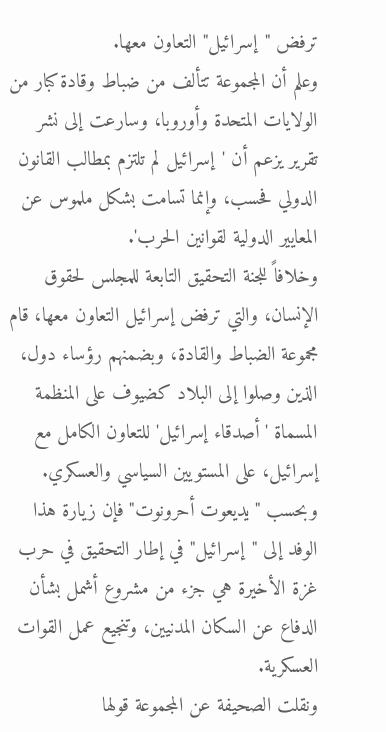ترفض "إسرائيل" التعاون معها.
وعلم أن المجموعة تتألف من ضباط وقادة كبار من الولايات المتحدة وأوروبا، وسارعت إلى نشر تقرير يزعم أن 'إسرائيل لم تلتزم بمطالب القانون الدولي فحسب، وإنما تسامت بشكل ملموس عن المعايير الدولية لقوانين الحرب'.
وخلافاً للجنة التحقيق التابعة للمجلس لحقوق الإنسان، والتي ترفض إسرائيل التعاون معها، قام مجموعة الضباط والقادة، وبضمنهم رؤساء دول، الذين وصلوا إلى البلاد كضيوف على المنظمة المسماة 'أصدقاء إسرائيل' للتعاون الكامل مع إسرائيل، على المستويين السياسي والعسكري.
وبحسب "يديعوت أحرونوت" فإن زيارة هذا الوفد إلى "إسرائيل" في إطار التحقيق في حرب غزة الأخيرة هي جزء من مشروع أشمل بشأن الدفاع عن السكان المدنيين، وتنجيع عمل القوات العسكرية.
ونقلت الصحيفة عن المجموعة قولها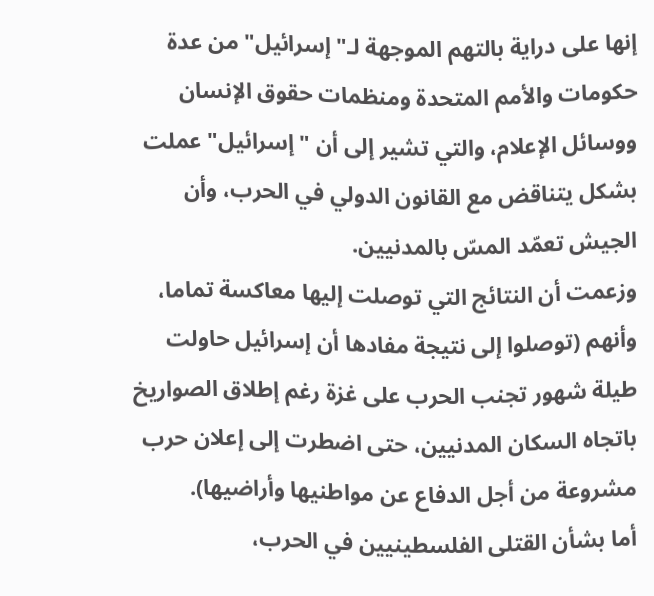إنها على دراية بالتهم الموجهة لـ"إسرائيل" من عدة حكومات والأمم المتحدة ومنظمات حقوق الإنسان ووسائل الإعلام، والتي تشير إلى أن "إسرائيل" عملت بشكل يتناقض مع القانون الدولي في الحرب، وأن الجيش تعمّد المسّ بالمدنيين.
وزعمت أن النتائج التي توصلت إليها معاكسة تماما، وأنهم (توصلوا إلى نتيجة مفادها أن إسرائيل حاولت طيلة شهور تجنب الحرب على غزة رغم إطلاق الصواريخ باتجاه السكان المدنيين، حتى اضطرت إلى إعلان حرب مشروعة من أجل الدفاع عن مواطنيها وأراضيها).
أما بشأن القتلى الفلسطينيين في الحرب،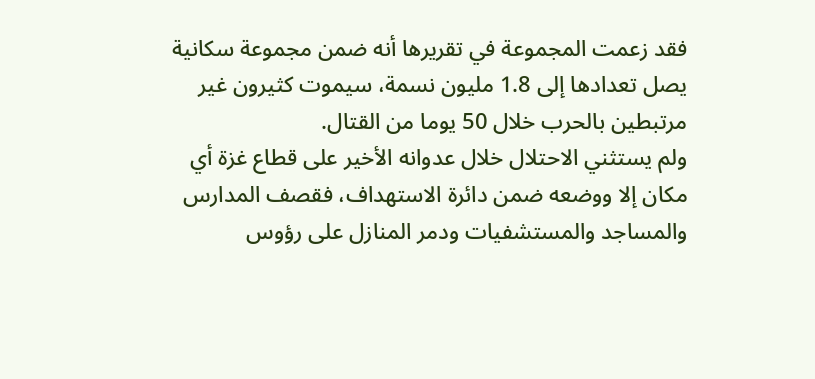فقد زعمت المجموعة في تقريرها أنه ضمن مجموعة سكانية يصل تعدادها إلى 1.8 مليون نسمة، سيموت كثيرون غير مرتبطين بالحرب خلال 50 يوما من القتال.
ولم يستثني الاحتلال خلال عدوانه الأخير على قطاع غزة أي مكان إلا ووضعه ضمن دائرة الاستهداف، فقصف المدارس والمساجد والمستشفيات ودمر المنازل على رؤوس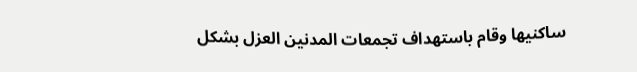ساكنيها وقام باستهداف تجمعات المدنين العزل بشكل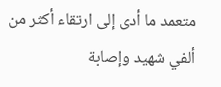متعمد ما أدى إلى ارتقاء أكثر من ألفي شهيد وإصابة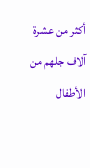أكثر من عشرة آلاف جلهم من الأطفال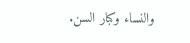والنساء وكبار السن.